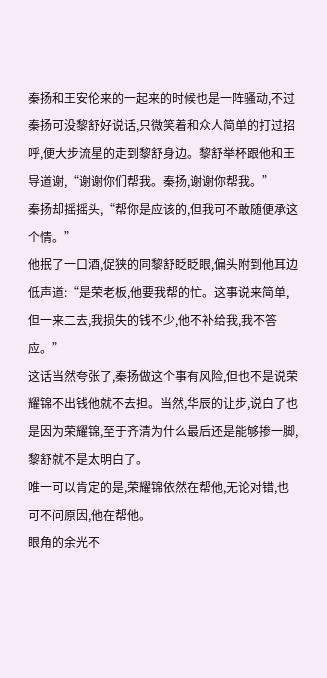秦扬和王安伦来的一起来的时候也是一阵骚动,不过秦扬可没黎舒好说话,只微笑着和众人简单的打过招呼,便大步流星的走到黎舒身边。黎舒举杯跟他和王导道谢,“谢谢你们帮我。秦扬,谢谢你帮我。”
秦扬却摇摇头,“帮你是应该的,但我可不敢随便承这个情。”
他抿了一口酒,促狭的同黎舒眨眨眼,偏头附到他耳边低声道:“是荣老板,他要我帮的忙。这事说来简单,但一来二去,我损失的钱不少,他不补给我,我不答应。”
这话当然夸张了,秦扬做这个事有风险,但也不是说荣耀锦不出钱他就不去担。当然,华辰的让步,说白了也是因为荣耀锦,至于齐清为什么最后还是能够掺一脚,黎舒就不是太明白了。
唯一可以肯定的是,荣耀锦依然在帮他,无论对错,也可不问原因,他在帮他。
眼角的余光不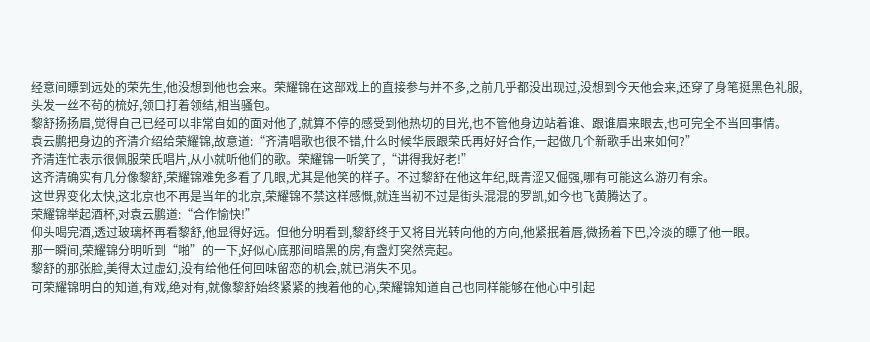经意间瞟到远处的荣先生,他没想到他也会来。荣耀锦在这部戏上的直接参与并不多,之前几乎都没出现过,没想到今天他会来,还穿了身笔挺黑色礼服,头发一丝不茍的梳好,领口打着领结,相当骚包。
黎舒扬扬眉,觉得自己已经可以非常自如的面对他了,就算不停的感受到他热切的目光,也不管他身边站着谁、跟谁眉来眼去,也可完全不当回事情。
袁云鹏把身边的齐清介绍给荣耀锦,故意道:“齐清唱歌也很不错,什么时候华辰跟荣氏再好好合作,一起做几个新歌手出来如何?”
齐清连忙表示很佩服荣氏唱片,从小就听他们的歌。荣耀锦一听笑了,“讲得我好老!”
这齐清确实有几分像黎舒,荣耀锦难免多看了几眼,尤其是他笑的样子。不过黎舒在他这年纪,既青涩又倔强,哪有可能这么游刃有余。
这世界变化太快,这北京也不再是当年的北京,荣耀锦不禁这样感慨,就连当初不过是街头混混的罗凯,如今也飞黄腾达了。
荣耀锦举起酒杯,对袁云鹏道:“合作愉快!”
仰头喝完酒,透过玻璃杯再看黎舒,他显得好远。但他分明看到,黎舒终于又将目光转向他的方向,他紧抿着唇,微扬着下巴,冷淡的瞟了他一眼。
那一瞬间,荣耀锦分明听到“啪”的一下,好似心底那间暗黑的房,有盏灯突然亮起。
黎舒的那张脸,美得太过虚幻,没有给他任何回味留恋的机会,就已消失不见。
可荣耀锦明白的知道,有戏,绝对有,就像黎舒始终紧紧的拽着他的心,荣耀锦知道自己也同样能够在他心中引起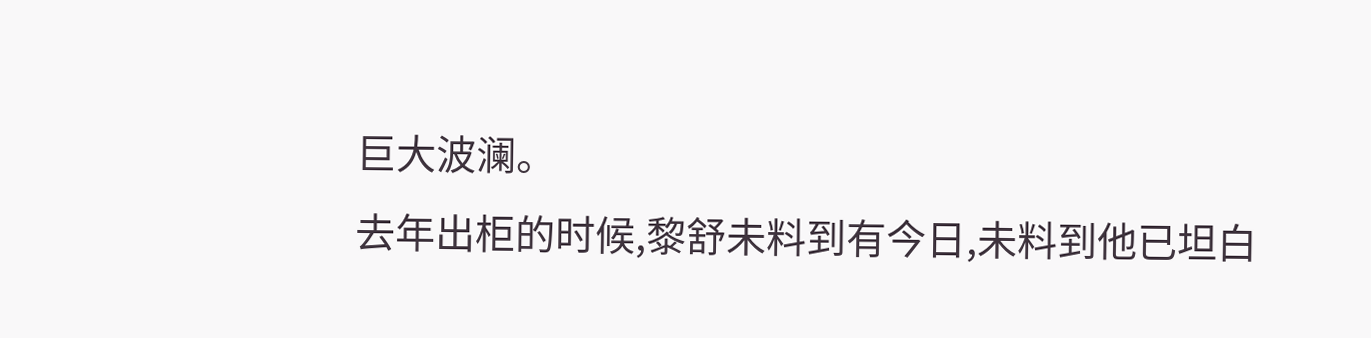巨大波澜。
去年出柜的时候,黎舒未料到有今日,未料到他已坦白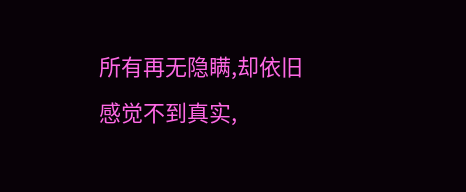所有再无隐瞒,却依旧感觉不到真实,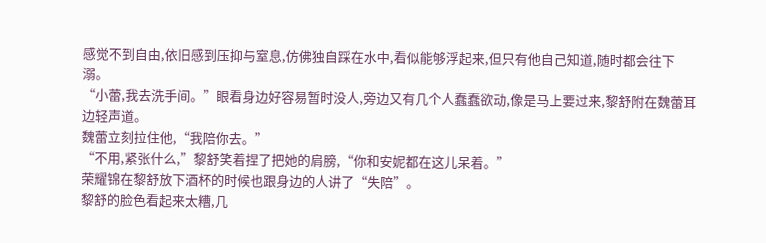感觉不到自由,依旧感到压抑与窒息,仿佛独自踩在水中,看似能够浮起来,但只有他自己知道,随时都会往下溺。
“小蕾,我去洗手间。”眼看身边好容易暂时没人,旁边又有几个人蠢蠢欲动,像是马上要过来,黎舒附在魏蕾耳边轻声道。
魏蕾立刻拉住他,“我陪你去。”
“不用,紧张什么,”黎舒笑着捏了把她的肩膀,“你和安妮都在这儿呆着。”
荣耀锦在黎舒放下酒杯的时候也跟身边的人讲了“失陪”。
黎舒的脸色看起来太糟,几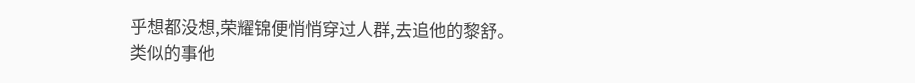乎想都没想,荣耀锦便悄悄穿过人群,去追他的黎舒。
类似的事他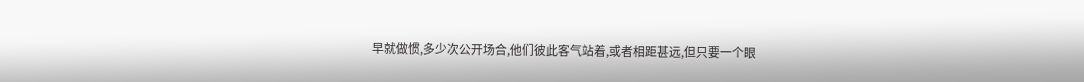早就做惯,多少次公开场合,他们彼此客气站着,或者相距甚远,但只要一个眼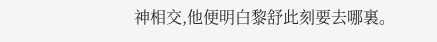神相交,他便明白黎舒此刻要去哪裏。